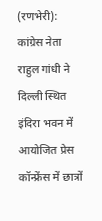(रणभेरी): कांग्रेस नेता राहुल गांधी ने दिल्ली स्थित इंदिरा भवन में आयोजित प्रेस कॉन्फ्रेंस में छात्रों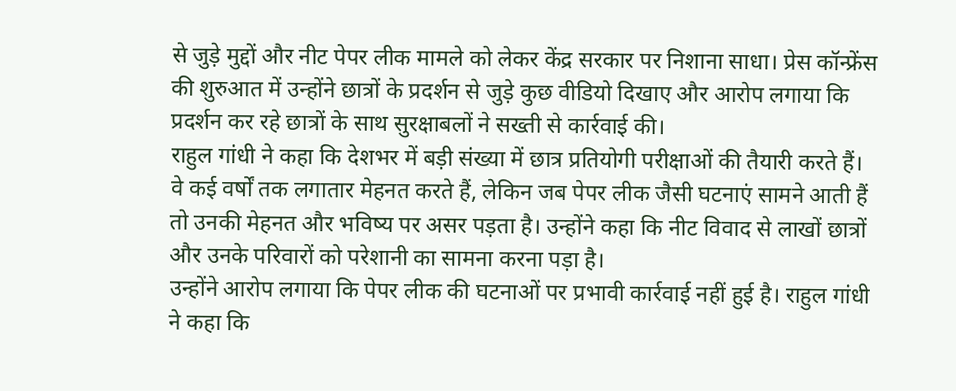से जुड़े मुद्दों और नीट पेपर लीक मामले को लेकर केंद्र सरकार पर निशाना साधा। प्रेस कॉन्फ्रेंस की शुरुआत में उन्होंने छात्रों के प्रदर्शन से जुड़े कुछ वीडियो दिखाए और आरोप लगाया कि प्रदर्शन कर रहे छात्रों के साथ सुरक्षाबलों ने सख्ती से कार्रवाई की।
राहुल गांधी ने कहा कि देशभर में बड़ी संख्या में छात्र प्रतियोगी परीक्षाओं की तैयारी करते हैं। वे कई वर्षों तक लगातार मेहनत करते हैं, लेकिन जब पेपर लीक जैसी घटनाएं सामने आती हैं तो उनकी मेहनत और भविष्य पर असर पड़ता है। उन्होंने कहा कि नीट विवाद से लाखों छात्रों और उनके परिवारों को परेशानी का सामना करना पड़ा है।
उन्होंने आरोप लगाया कि पेपर लीक की घटनाओं पर प्रभावी कार्रवाई नहीं हुई है। राहुल गांधी ने कहा कि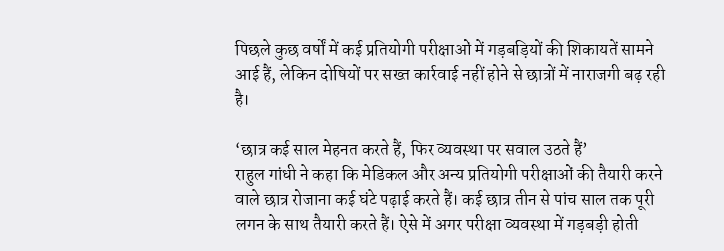पिछले कुछ वर्षों में कई प्रतियोगी परीक्षाओं में गड़बड़ियों की शिकायतें सामने आई हैं, लेकिन दोषियों पर सख्त कार्रवाई नहीं होने से छात्रों में नाराजगी बढ़ रही है।

‘छात्र कई साल मेहनत करते हैं, फिर व्यवस्था पर सवाल उठते हैं’
राहुल गांधी ने कहा कि मेडिकल और अन्य प्रतियोगी परीक्षाओं की तैयारी करने वाले छात्र रोजाना कई घंटे पढ़ाई करते हैं। कई छात्र तीन से पांच साल तक पूरी लगन के साथ तैयारी करते हैं। ऐसे में अगर परीक्षा व्यवस्था में गड़बड़ी होती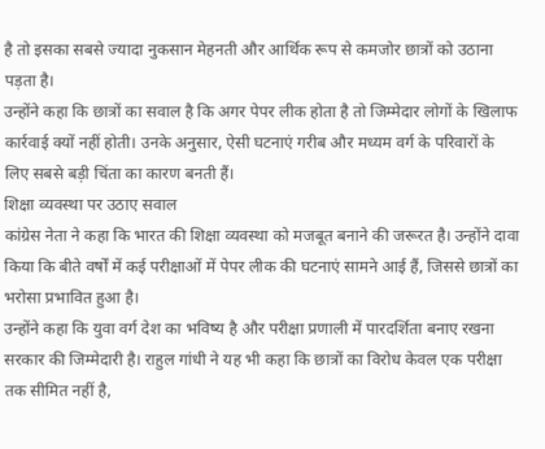है तो इसका सबसे ज्यादा नुकसान मेहनती और आर्थिक रूप से कमजोर छात्रों को उठाना पड़ता है।
उन्होंने कहा कि छात्रों का सवाल है कि अगर पेपर लीक होता है तो जिम्मेदार लोगों के खिलाफ कार्रवाई क्यों नहीं होती। उनके अनुसार, ऐसी घटनाएं गरीब और मध्यम वर्ग के परिवारों के लिए सबसे बड़ी चिंता का कारण बनती हैं।
शिक्षा व्यवस्था पर उठाए सवाल
कांग्रेस नेता ने कहा कि भारत की शिक्षा व्यवस्था को मजबूत बनाने की जरूरत है। उन्होंने दावा किया कि बीते वर्षों में कई परीक्षाओं में पेपर लीक की घटनाएं सामने आई हैं, जिससे छात्रों का भरोसा प्रभावित हुआ है।
उन्होंने कहा कि युवा वर्ग देश का भविष्य है और परीक्षा प्रणाली में पारदर्शिता बनाए रखना सरकार की जिम्मेदारी है। राहुल गांधी ने यह भी कहा कि छात्रों का विरोध केवल एक परीक्षा तक सीमित नहीं है,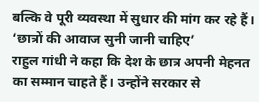बल्कि वे पूरी व्यवस्था में सुधार की मांग कर रहे हैं।
‘छात्रों की आवाज सुनी जानी चाहिए’
राहुल गांधी ने कहा कि देश के छात्र अपनी मेहनत का सम्मान चाहते हैं। उन्होंने सरकार से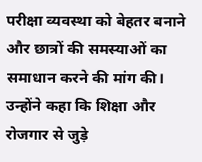परीक्षा व्यवस्था को बेहतर बनाने और छात्रों की समस्याओं का समाधान करने की मांग की।
उन्होंने कहा कि शिक्षा और रोजगार से जुड़े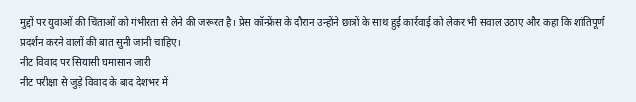मुद्दों पर युवाओं की चिंताओं को गंभीरता से लेने की जरूरत है। प्रेस कॉन्फ्रेंस के दौरान उन्होंने छात्रों के साथ हुई कार्रवाई को लेकर भी सवाल उठाए और कहा कि शांतिपूर्ण प्रदर्शन करने वालों की बात सुनी जानी चाहिए।
नीट विवाद पर सियासी घमासान जारी
नीट परीक्षा से जुड़े विवाद के बाद देशभर में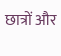छात्रों और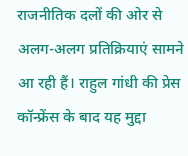राजनीतिक दलों की ओर से अलग-अलग प्रतिक्रियाएं सामने आ रही हैं। राहुल गांधी की प्रेस कॉन्फ्रेंस के बाद यह मुद्दा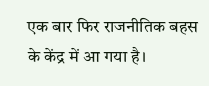एक बार फिर राजनीतिक बहस के केंद्र में आ गया है।